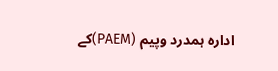ادارہ ہمدرد وپیم (PAEM)کے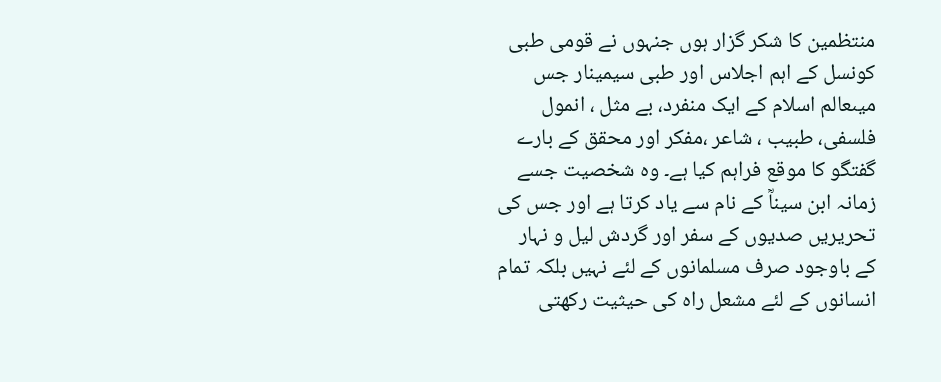منتظمین کا شکر گزار ہوں جنہوں نے قومی طبی کونسل کے اہم اجلاس اور طبی سیمینار جس میںعالم اسلام کے ایک منفرد، بے مثل ، انمول فلسفی، طبیب ، شاعر ،مفکر اور محقق کے بارے گفتگو کا موقع فراہم کیا ہے۔ وہ شخصیت جسے زمانہ ابن سیناؒ کے نام سے یاد کرتا ہے اور جس کی تحریریں صدیوں کے سفر اور گردش لیل و نہار کے باوجود صرف مسلمانوں کے لئے نہیں بلکہ تمام انسانوں کے لئے مشعل راہ کی حیثیت رکھتی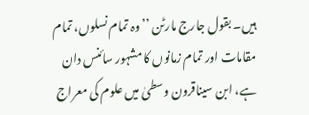ہیں۔ بقول جارج مارٹن ’’وہ تمام نسلوں، تمام مقامات اور تمام زمانوں کا مشہور سائنس دان ہے، ابن سیناقرون وسطیٰ میں علوم کی معراج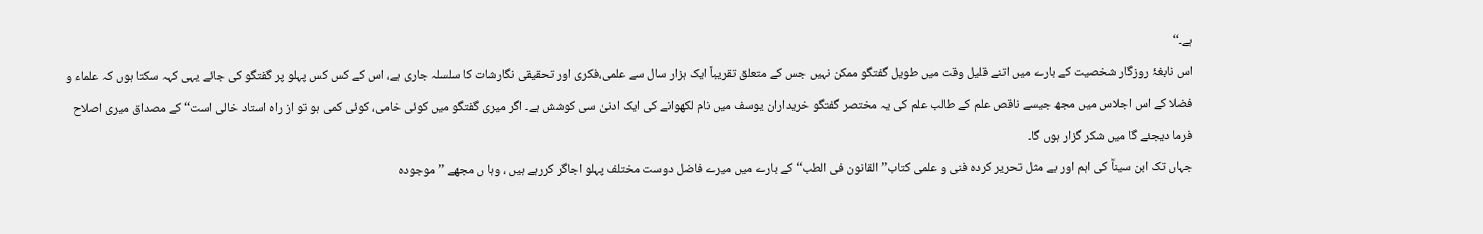ہے۔‘‘
اس نابغۂ روزگار شخصیت کے بارے میں اتنے قلیل وقت میں طویل گفتگو ممکن نہیں جس کے متعلق تقریباً ایک ہزار سال سے علمی،فکری اور تحقیقی نگارشات کا سلسلہ جاری ہے، اس کے کس کس پہلو پر گفتگو کی جائے یہی کہہ سکتا ہوں کہ علماء و فضلا کے اس اجلاس میں مجھ جیسے ناقص علم کے طالب علم کی یہ مختصر گفتگو خریداران یوسف میں نام لکھوانے کی ایک ادنیٰ سی کوشش ہے۔ اگر میری گفتگو میں کوئی خامی، کوئی کمی ہو تو از راہ استاد خالی است‘‘ کے مصداق میری اصلاح فرما دیجئے گا میں شکر گزار ہوں گا۔
جہاں تک ابن سیناؒ کی اہم اور بے مثل تحریر کردہ فنی و علمی کتاب’’ القانون فی الطب‘‘ کے بارے میں میرے فاضل دوست مختلف پہلو اجاگر کررہے ہیں ، وہا ں مجھے ’’ موجودہ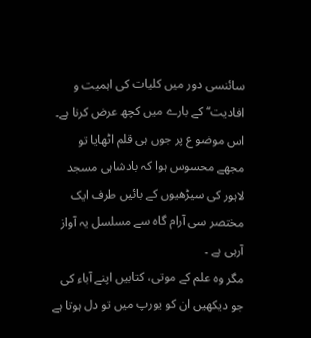سائنسی دور میں کلیات کی اہمیت و افادیت‘‘ کے بارے میں کچھ عرض کرنا ہے۔
اس موضو ع پر جوں ہی قلم اٹھایا تو مجھے محسوس ہوا کہ بادشاہی مسجد لاہور کی سیڑھیوں کے بائیں طرف ایک مختصر سی آرام گاہ سے مسلسل یہ آواز آرہی ہے ۔
مگر وہ علم کے موتی، کتابیں اپنے آباء کی جو دیکھیں ان کو یورپ میں تو دل ہوتا ہے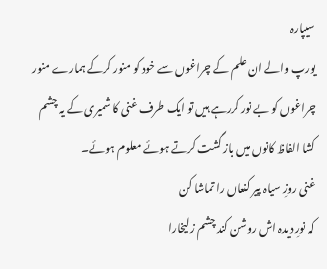سیپارہ
یورپ والے ان علم کے چراغوں سے خود کو منور کرکے ہمارے منور چراغوں کو بے نور کررہے ہیں تو ایک طرف غنی کا شمیری کے یہ چشم کشا الفاظ کانوں میں باز گشت کرتے ہوئے معلوم ہوئے۔
غنی روزِ سیاہ پیر کنعاں را تماشا کن
کہ نورِ دیدہ اش روشن کند چشم زلیخارا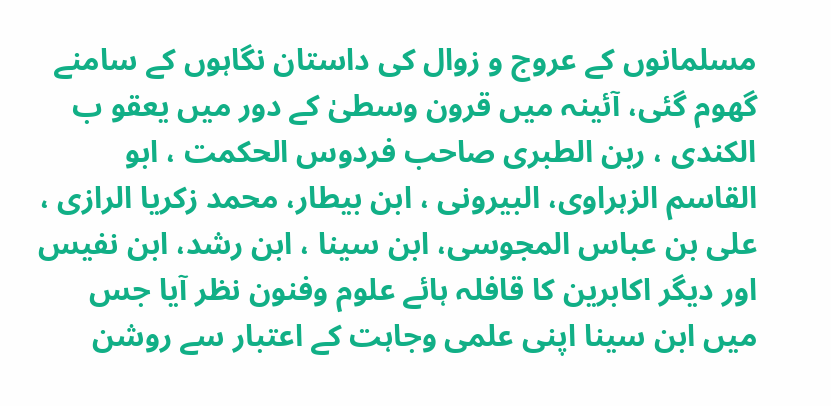مسلمانوں کے عروج و زوال کی داستان نگاہوں کے سامنے گھوم گئی، آئینہ میں قرون وسطیٰ کے دور میں یعقو ب الکندی ، ربن الطبری صاحب فردوس الحکمت ، ابو القاسم الزہراوی، البیرونی ، ابن بیطار، محمد زکریا الرازی ، علی بن عباس المجوسی، ابن سینا ، ابن رشد، ابن نفیس اور دیگر اکابرین کا قافلہ ہائے علوم وفنون نظر آیا جس میں ابن سینا اپنی علمی وجاہت کے اعتبار سے روشن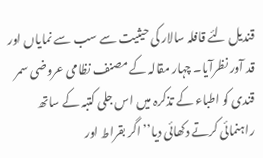قندیل لئے قافلہ سالار کی حیثیت سے سب سے نمایاں اور قد آور نظرآیا۔ چہار مقالہ کے مصنف نظامی عروضی سمر قندی کو اطباء کے تذکرہ میں اس جلی کتبہ کے ساتھ راہنمائی کرتے دکھائی دیا’’ اگر بقراط اور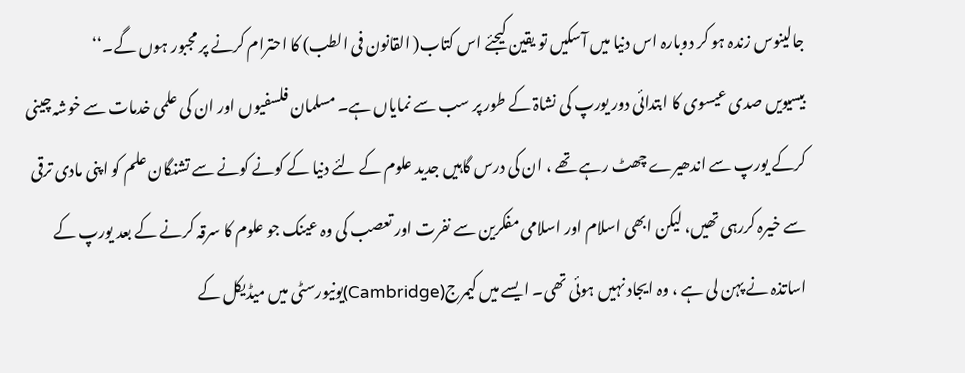جالینوس زندہ ہو کر دوبارہ اس دنیا میں آسکیں تو یقین کیجئے اس کتاب( القانون فی الطب) کا احترام کرنے پر مجبور ہوں گے۔‘‘
بیسیویں صدی عیسوی کا ابتدائی دور یورپ کی نشاۃ کے طور پر سب سے نمایاں ہے۔ مسلمان فلسفیوں اور ان کی علمی خدمات سے خوشہ چینی کرکے یورپ سے اندھیرے چھٹ رہے تھے ، ان کی درس گاہیں جدید علوم کے لئے دنیا کے کونے کونے سے تشنگان علم کو اپنی مادی ترقی سے خیرہ کررہی تھیں، لیکن ابھی اسلام اور اسلامی مفکرین سے نفرت اور تعصب کی وہ عینک جو علوم کا سرقہ کرنے کے بعد یورپ کے اساتذہ نے پہن لی ہے ، وہ ایجاد نہیں ہوئی تھی۔ ایسے میں کیمرج(Cambridge)یونیورسٹی میں میڈیکل کے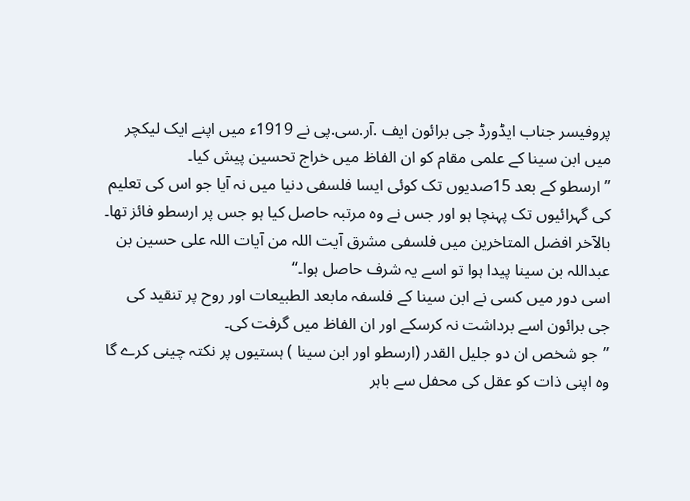پروفیسر جناب ایڈورڈ جی برائون ایف .آر.سی.پی نے 1919ء میں اپنے ایک لیکچر میں ابن سینا کے علمی مقام کو ان الفاظ میں خراج تحسین پیش کیا۔
’’ارسطو کے بعد 15صدیوں تک کوئی ایسا فلسفی دنیا میں نہ آیا جو اس کی تعلیم کی گہرائیوں تک پہنچا ہو اور جس نے وہ مرتبہ حاصل کیا ہو جس پر ارسطو فائز تھا۔ بالآخر افضل المتاخرین میں فلسفی مشرق آیت اللہ من آیات اللہ علی حسین بن عبداللہ بن سینا پیدا ہوا تو اسے یہ شرف حاصل ہوا۔‘‘
اسی دور میں کسی نے ابن سینا کے فلسفہ مابعد الطبیعات اور روح پر تنقید کی جی برائون اسے برداشت نہ کرسکے اور ان الفاظ میں گرفت کی۔
’’جو شخص ان دو جلیل القدر (ارسطو اور ابن سینا ) ہستیوں پر نکتہ چینی کرے گا وہ اپنی ذات کو عقل کی محفل سے باہر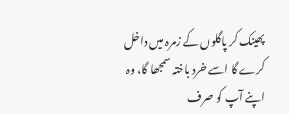پھینک کر پاگلوں کے زمرہ میں داخل کرے گا اسے خرد باختہ سمجھا گا، وہ اپنے آپ کو صرف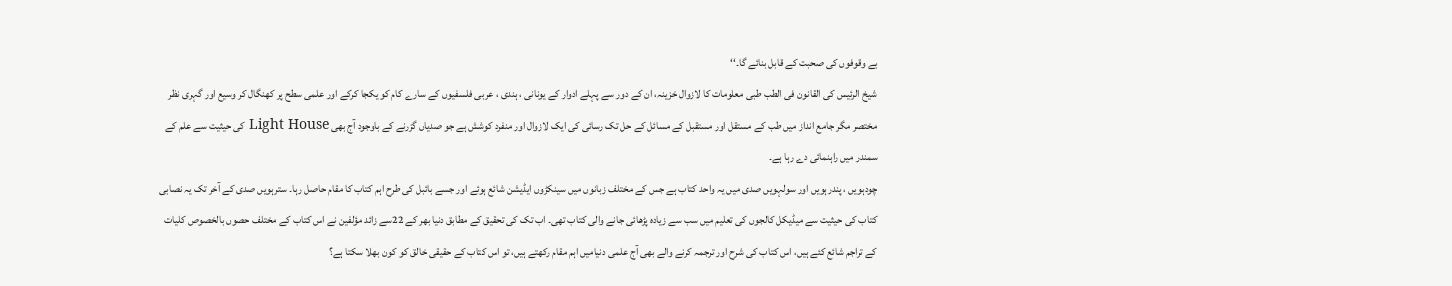بے وقوفوں کی صحبت کے قابل بنائے گا۔‘‘
شیخ الرئیس کی القانون فی الطب طبی معلومات کا لازوال خزینہ، ان کے دور سے پہلے ادوار کے یونانی ، ہندی ، عربی فلسفیوں کے سارے کام کو یکجا کرکے اور علمی سطح پر کھنگال کر وسیع اور گہری نظر مختصر مگر جامع انداز میں طب کے مستقل اور مستقبل کے مسائل کے حل تک رسائی کی ایک لازوال اور منفرد کوشش ہے جو صدیاں گزرنے کے باوجود آج بھی Light House کی حیثیت سے علم کے سمندر میں راہنمائی دے رہا ہے۔
چودہویں ، پندرہویں اور سولہویں صدی میں یہ واحد کتاب ہے جس کے مختلف زبانوں میں سینکڑوں ایڈیشن شائع ہوئے اور جسے بائبل کی طرح اہم کتاب کا مقام حاصل رہا۔ سترہویں صدی کے آخر تک یہ نصابی کتاب کی حیثیت سے میڈیکل کالجوں کی تعلیم میں سب سے زیادہ پڑھائی جانے والی کتاب تھی۔ اب تک کی تحقیق کے مطابق دنیا بھر کے 22سے زائد مؤلفین نے اس کتاب کے مختلف حصوں بالخصوص کلیات کے تراجم شائع کئے ہیں، اس کتاب کی شرح اور ترجمہ کرنے والے بھی آج علمی دنیامیں اہم مقام رکھتے ہیں، تو اس کتاب کے حقیقی خالق کو کون بھلا سکتا ہے؟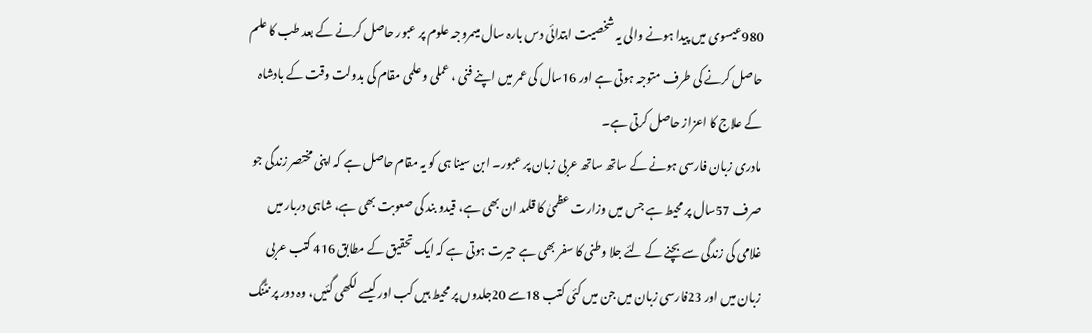980عیسوی میں پیدا ہونے والی یہ شخصیت ابتدائی دس بارہ سال میںمروجہ علوم پر عبور حاصل کرنے کے بعد طب کا علم حاصل کرنے کی طرف متوجہ ہوتی ہے اور 16سال کی عمر میں اپنے فنی ، عملی و علمی مقام کی بدولت وقت کے بادشاہ کے علاج کا اعزاز حاصل کرتی ہے۔
مادری زبان فارسی ہونے کے ساتھ ساتھ عربی زبان پر عبور۔ ابن سینا ہی کو یہ مقام حاصل ہے کہ اپنی مختصر زندگی جو صرف 57سال پر محیط ہے جس میں وزارت عظمیٰ کا قلمد ان بھی ہے، قیدو بند کی صعوبت بھی ہے، شاہی دربار میں غلامی کی زندگی سے بچنے کے لئے جلا وطنی کا سفر بھی ہے حیرت ہوتی ہے کہ ایک تحقیق کے مطابق 416 کتب عربی زبان میں اور 23فارسی زبان میں جن میں کئی کتب 18سے 20جلدوں پر محیط ہیں کب اور کیسے لکھی گئیں، وہ دور پر نٹنگ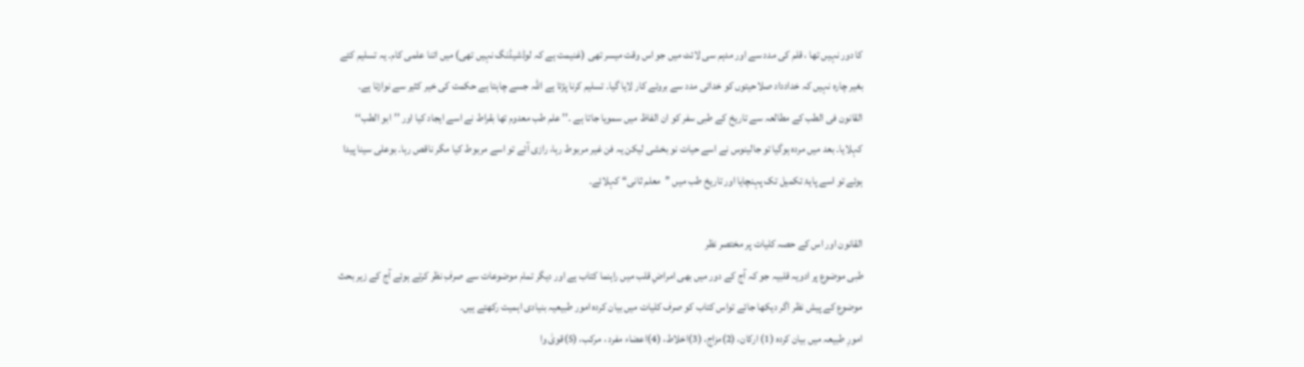کا دور نہیں تھا ، قلم کی مدد سے اور مدہم سی لائٹ میں جو اس وقت میسر تھی (غنیمت ہے کہ لوڈشیڈنگ نہیں تھی) میں اتنا علمی کام۔ یہ تسلیم کئے بغیر چارہ نہیں کہ خدادداد صلاحیتوں کو خدائی مدد سے بروئے کار لایا گیا۔ تسلیم کرنا پڑتا ہے اللہ جسے چاہتا ہے حکمت کی خیر کثیر سے نوازتا ہے۔
القانون فی الطب کے مطالعہ سے تاریخ کے طبی سفر کو ان الفاظ میں سمویا جاتا ہے ۔’’ علم طب معدوم تھا بقراط نے اسے ایجاد کیا اور ’’ابو الطب‘‘ کہلایا۔ بعد میں مردہ ہوگیا تو جالینوس نے اسے حیات نو بخشی لیکن یہ فن غیر مربوط رہا، رازی آئے تو اسے مربوط کیا مگر ناقص رہا۔ بوعلی سینا پیدا ہوئے تو اسے پایۂ تکمیل تک پہنچایا اور تاریخ طب میں ’’معلم ثانی‘‘ کہلائے۔

القانون اور اس کے حصہ کلیات پر مختصر نظر
طبی موضوع پر ادویہ قلبیہ جو کہ آج کے دور میں بھی امراضِ قلب میں راہنما کتاب ہے اور دیگر تمام موضوعات سے صرفِ نظر کرتے ہوئے آج کے زیر بحث موضوع کے پیش نظر اگر دیکھا جائے تواس کتاب کو صرف کلیات میں بیان کردہ امور طبیعیہ بنیادی اہمیت رکھتے ہیں۔
امورِ طبیعہ میں بیان کردہ (1) ارکان، (2)مزاج، (3)اخلاط، (4)اعضاء مفرد ، مرکب، (5)قویٰ وا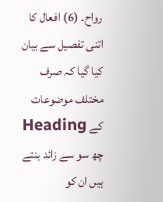رواح۔ (6) افعال کا اتنی تفصیل سے بیان کیا گیا کہ صرف مختلف موضوعات کے Heading چھ سو سے زائد بنتے ہیں ان کو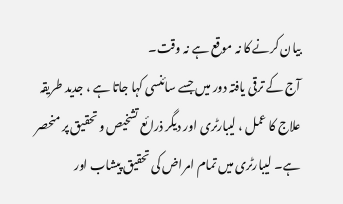بیان کرنے کا نہ موقع ہے نہ وقت۔
آج کے ترقی یافتہ دور میں جسے سائنسی کہا جاتا ہے ، جدید طریقہ علاج کا عمل ، لیبارٹری اور دیگر ذرائع تشخیص و تحقیق پر منحصر ہے۔ لیبارٹری میں تمام امراض کی تحقیق پیشاب اور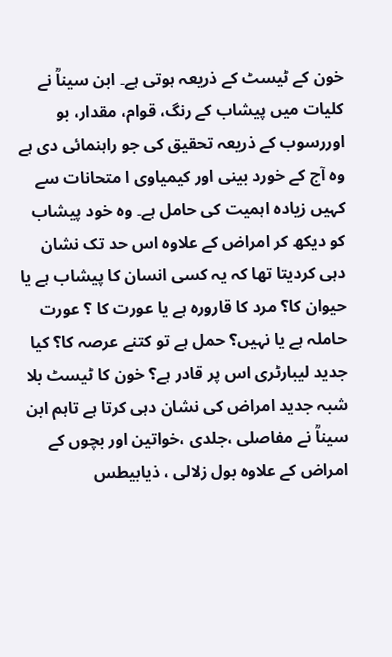خون کے ٹیسٹ کے ذریعہ ہوتی ہے۔ ابن سیناؒ نے کلیات میں پیشاب کے رنگ، قوام، مقدار، بو اوررسوب کے ذریعہ تحقیق کی جو راہنمائی دی ہے وہ آج کے خورد بینی اور کیمیاوی ا متحانات سے کہیں زیادہ اہمیت کی حامل ہے۔ وہ خود پیشاب کو دیکھ کر امراض کے علاوہ اس حد تک نشان دہی کردیتا تھا کہ یہ کسی انسان کا پیشاب ہے یا حیوان کا؟ مرد کا قارورہ ہے یا عورت کا ؟ عورت حاملہ ہے یا نہیں؟ حمل ہے تو کتنے عرصہ کا؟ کیا جدید لیبارٹری اس پر قادر ہے؟ خون کا ٹیسٹ بلا شبہ جدید امراض کی نشان دہی کرتا ہے تاہم ابن سیناؒ نے مفاصلی ،جلدی ،خواتین اور بچوں کے امراض کے علاوہ بول زلالی ، ذیابیطس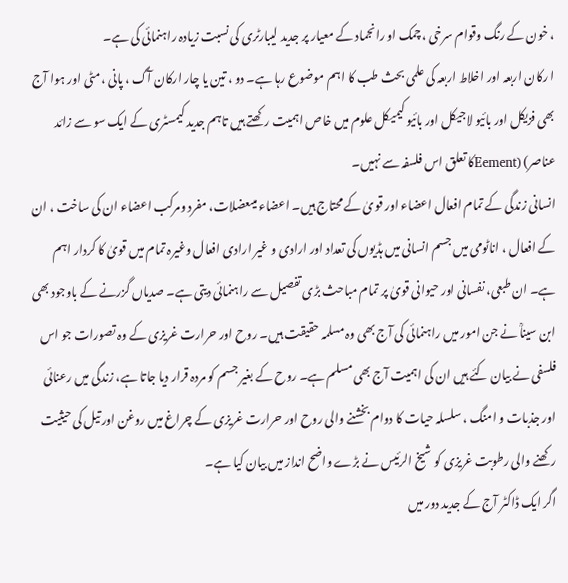، خون کے رنگ وقوام سرخی ،چمک او رانجماد کے معیار پر جدید لیبارٹری کی نسبت زیادہ راہنمائی کی ہے۔
ا رکان اربعہ اور اخلاط اربعہ کی علمی بحث طب کا اہم موضوع رہا ہے۔ دو ، تین یا چار ارکان آگ ، پانی ،مٹی اور ہوا آج بھی فزیکل اور بائیو لاجیکل اور بائیو کیمیکل علوم میں خاص اہمیت رکھتے ہیں تاہم جدید کیمسٹری کے ایک سو سے زائد عناصر) (Eementکا تعلق اس فلسفہ سے نہیں۔
انسانی زندگی کے تمام افعال اعضاء اور قویٰ کے محتاج ہیں۔ اعضاء میںعضلات، مفرد ومرکب اعضاء ان کی ساخت ، ان کے افعال ، اناٹومی میں جسم انسانی میں ہڈیوں کی تعداد اور ارادی و غیر ارادی افعال وغیرہ تمام میں قویٰ کا کردار اہم ہے۔ ان طبعی، نفسانی اور حیوانی قویٰ پر تمام مباحث بڑی تفصیل سے راہنمائی دیتی ہے۔ صدیاں گزرنے کے باوجود بھی ابن سیناؒ نے جن امور میں راہنمائی کی آج بھی وہ مسلمہ حقیقت ہیں۔ روح اور حرارت غریزی کے وہ تصورات جو اس فلسفی نے بیان کئے ہیں ان کی اہمیت آج بھی مسلم ہے۔ روح کے بغیر جسم کو مردہ قرار دیا جاتا ہے، زندگی میں رعنائی اور جذبات و امنگ ، سلسلہ حیات کا دوام بخشنے والی روح اور حرارت غریزی کے چراغ میں روغن اور تیل کی حیثیت رکھنے والی رطوبت غریزی کو شیخ الرئیس نے بڑے واضح انداز میں بیان کیا ہے۔
اگر ایک ڈاکٹر آج کے جدید دور میں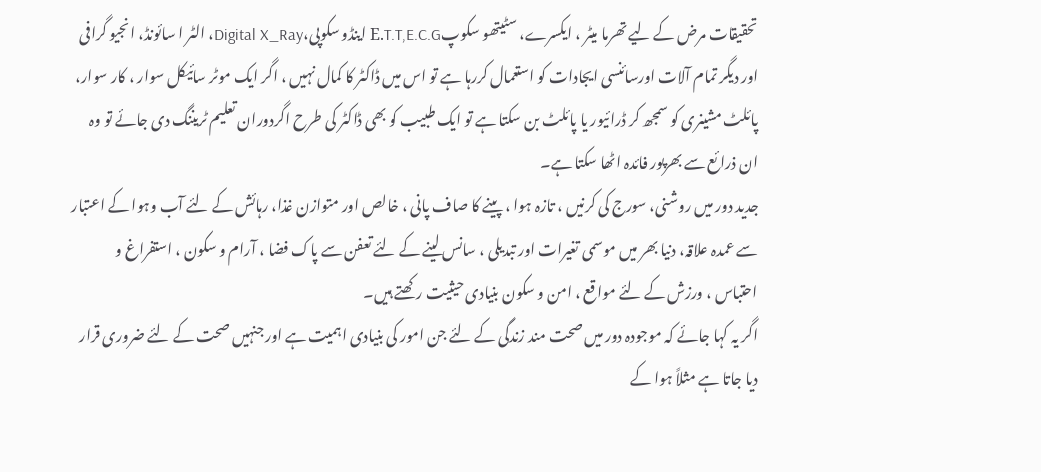تحقیقات مرض کے لیے تھرما میٹر ، ایکسرے، سٹیتھو سکوپE.T.T,E.C.G اینڈو سکوپی،Digital X_Ray، الٹر ا سائونڈ، انجیو گرافی اور دیگر تمام آلات اورسائنسی ایجادات کو استعمال کررہا ہے تو اس میں ڈاکٹر کا کمال نہیں ، اگر ایک موٹر سائیکل سوار ، کار سوار، پائلٹ مشینری کو سمجھ کر ڈرائیور یا پائلٹ بن سکتا ہے تو ایک طبیب کو بھی ڈاکٹر کی طرح اگردوران تعلیم ٹریننگ دی جائے تو وہ ان ذرائع سے بھرپور فائدہ اٹھا سکتا ہے۔
جدید دور میں روشنی، سورج کی کرنیں ، تازہ ہوا ، پینے کا صاف پانی ، خالص اور متوازن غذا، رہائش کے لئے آب وہوا کے اعتبار سے عمدہ علاقہ، دنیا بھر میں موسمی تغیرات اور تبدیلی ، سانس لینے کے لئے تعفن سے پاک فضا ، آرام و سکون ، استفراغ و احتباس ، ورزش کے لئے مواقع ، امن و سکون بنیادی حیثیت رکھتے ہیں۔
اگر یہ کہا جائے کہ موجودہ دور میں صحت مند زندگی کے لئے جن امور کی بنیادی اہمیت ہے اور جنہیں صحت کے لئے ضروری قرار دیا جاتا ہے مثلاً ہوا کے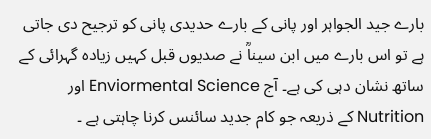بارے جید الجواہر اور پانی کے بارے حدیدی پانی کو ترجیح دی جاتی ہے تو اس بارے میں ابن سیناؒ نے صدیوں قبل کہیں زیادہ گہرائی کے ساتھ نشان دہی کی ہے۔ آج Enviormental Science اور Nutrition کے ذریعہ جو کام جدید سائنس کرنا چاہتی ہے ۔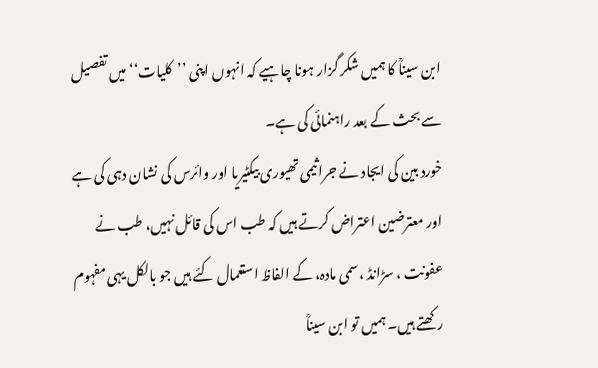ابن سیناؒ کا ہمیں شکر گزار ہونا چاہیے کہ انہوں اپنی ’’کلیات‘‘ میں تفصیل سے بحث کے بعد راہنمائی کی ہے۔
خورد بین کی ایجاد نے جراثیمی تھیوری بیکٹیریا اور وائرس کی نشان دہی کی ہے اور معترضین اعتراض کرتے ہیں کہ طب اس کی قائل نہیں، طب نے عفونت ، سڑانڈ ،سمی مادہ، کے الفاظ استعمال کئے ہیں جو بالکل یہی مفہوم رکھتے ہیں۔ ہمیں تو ابن سیناؒ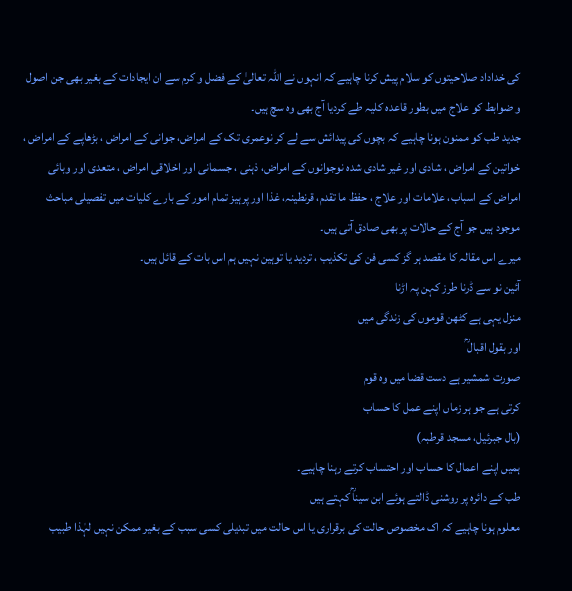کی خداداد صلاحیتوں کو سلام پیش کرنا چاہیے کہ انہوں نے اللہ تعالیٰ کے فضل و کرم سے ان ایجادات کے بغیر بھی جن اصول و ضوابط کو علاج میں بطور قاعدہ کلیہ طے کردیا آج بھی وہ سچ ہیں۔
جدید طب کو ممنون ہونا چاہیے کہ بچوں کی پیدائش سے لے کر نوعمری تک کے امراض، جوانی کے امراض ، بڑھاپے کے امراض ، خواتین کے امراض ، شادی اور غیر شادی شدہ نوجوانوں کے امراض، ذہنی ، جسمانی اور اخلاقی امراض ، متعدی اور وبائی امراض کے اسباب، علامات اور علاج ، حفظ ما تقدم، قرنطینہ، غذا اور پرہیز تمام امور کے بارے کلیات میں تفصیلی مباحث موجود ہیں جو آج کے حالات پر بھی صادق آتی ہیں۔
میرے اس مقالہ کا مقصد ہر گز کسی فن کی تکذیب ، تردید یا توہین نہیں ہم اس بات کے قائل ہیں۔
آئین نو سے ڈرنا طرز کہن پہ اڑنا
منزل یہی ہے کٹھن قوموں کی زندگی میں
اور بقول اقبال ؒ
صورت شمشیر ہے دست قضا میں وہ قوم
کرتی ہے جو ہر زماں اپنے عمل کا حساب
(بال جبرئیل، مسجد قرطبہ)
ہمیں اپنے اعمال کا حساب اور احتساب کرتے رہنا چاہیے۔
طب کے دائرہ پر روشنی ڈالتے ہوئے ابن سیناؒ کہتے ہیں
معلوم ہونا چاہیے کہ اک مخصوص حالت کی برقراری یا اس حالت میں تبدیلی کسی سبب کے بغیر ممکن نہیں لہٰذا طبیب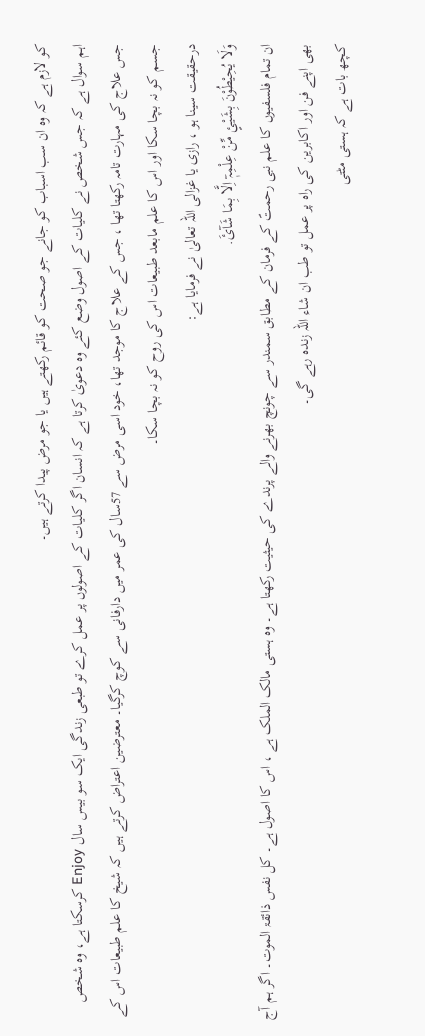کو لازم ہے کہ وہ ان سب اسباب کو جانے جو صحت کو قائم رکھتے ہیں یا جو مرض پیدا کرتے ہیں۔
اہم سوال ہے کہ جس شخص نے کلیات کے اصول وضع کئے وہ دعویٰ کرتا ہے کہ انسان اگر کلیات کے اصولوں پر عمل کرے تو طبعی زندگی ایک سو بیس سال Enjoy کرسکتا ہے، وہ شخص جس علاج کی مہارت تامہ رکھتا تھا ، جس کے علاج کا موجد تھا، خود اسی مرض سے 57سال کی عمر میں دارفانی سے کوچ کرگیا۔ معترضین اعتراض کرتے ہیں کہ شیخ کا علم طبیعات اس کے جسم کو نہ بچا سکا اور اس کا علم مابعد طبیعات اس کی روح کو نہ بچا سکا۔
درحقیقت سینا ہو ، رازی یا غزالی اللہ تعالیٰ نے فرمایا ہے:
وَلَا یُحِیْطُوْنَ بِشَیْئٍ مِّنْ عِلْمِہٖٓ اِلَّا بِمَا شَآئَ.
ان تمام فلسفیوں کا علم نبی رحمتؐ کے فرمان کے مطابق سمندر سے چونچ بھرنے والے پرندے کی حیثیت رکھتا ہے۔ وہ ہستی مالک الملک ہے ، اس کا اصول ہے۔ کل نفس ذائقۃ الموت۔ اگر ہم آج بھی اپنے فن اور اکابرین کی راہ پر عمل تو طب ان شاء اللہ زندہ رہے گی۔
کچھ بات ہے کہ ہستی مٹتی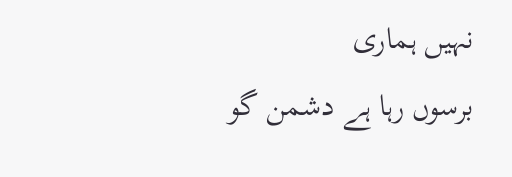نہیں ہماری
برسوں رہا ہے دشمن گو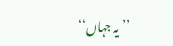’’یہ جہاں‘‘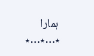ہمارا
٭…٭…٭